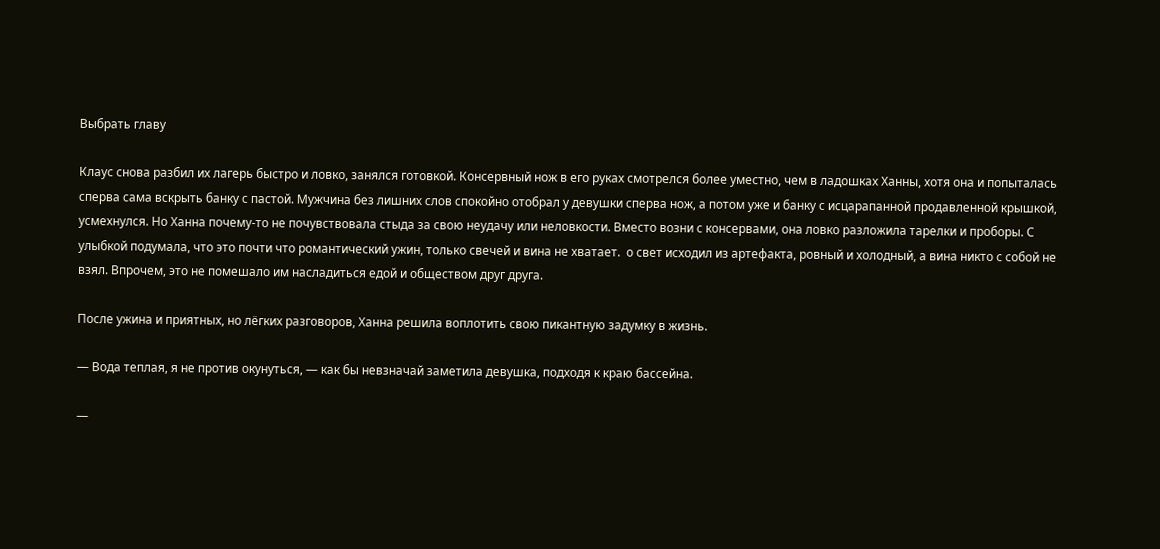Выбрать главу

Клаус снова разбил их лагерь быстро и ловко, занялся готовкой. Консервный нож в его руках смотрелся более уместно, чем в ладошках Ханны, хотя она и попыталась сперва сама вскрыть банку с пастой. Мужчина без лишних слов спокойно отобрал у девушки сперва нож, а потом уже и банку с исцарапанной продавленной крышкой, усмехнулся. Но Ханна почему-то не почувствовала стыда за свою неудачу или неловкости. Вместо возни с консервами, она ловко разложила тарелки и проборы. С улыбкой подумала, что это почти что романтический ужин, только свечей и вина не хватает.  о свет исходил из артефакта, ровный и холодный, а вина никто с собой не взял. Впрочем, это не помешало им насладиться едой и обществом друг друга.

После ужина и приятных, но лёгких разговоров, Ханна решила воплотить свою пикантную задумку в жизнь.

— Вода теплая, я не против окунуться, — как бы невзначай заметила девушка, подходя к краю бассейна.

—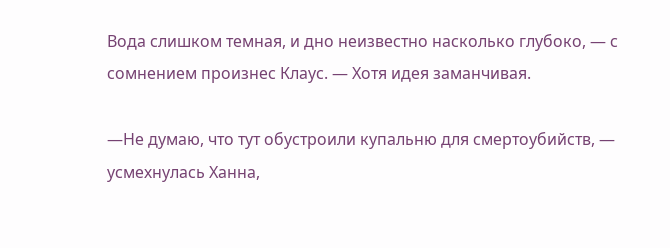Вода слишком темная, и дно неизвестно насколько глубоко, — с сомнением произнес Клаус. — Хотя идея заманчивая.

—Не думаю, что тут обустроили купальню для смертоубийств, — усмехнулась Ханна,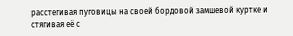расстегивая пуговицы на своей бордовой замшевой куртке и стягивая её с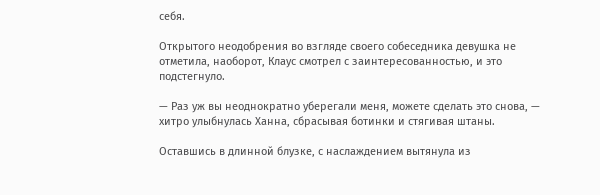себя.

Открытого неодобрения во взгляде своего собеседника девушка не отметила, наоборот, Клаус смотрел с заинтересованностью, и это подстегнуло.

— Раз уж вы неоднократно уберегали меня, можете сделать это снова, — хитро улыбнулась Ханна, сбрасывая ботинки и стягивая штаны.

Оставшись в длинной блузке, с наслаждением вытянула из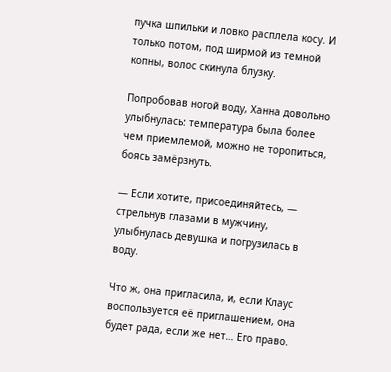пучка шпильки и ловко расплела косу. И только потом, под ширмой из темной копны, волос скинула блузку.

Попробовав ногой воду, Ханна довольно улыбнулась: температура была более чем приемлемой, можно не торопиться, боясь замёрзнуть.

— Если хотите, присоединяйтесь, — стрельнув глазами в мужчину, улыбнулась девушка и погрузилась в воду.

Что ж, она пригласила, и, если Клаус воспользуется её приглашением, она будет рада, если же нет… Его право.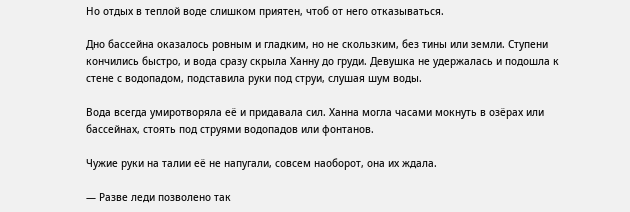Но отдых в теплой воде слишком приятен, чтоб от него отказываться.

Дно бассейна оказалось ровным и гладким, но не скользким, без тины или земли. Ступени кончились быстро, и вода сразу скрыла Ханну до груди. Девушка не удержалась и подошла к стене с водопадом, подставила руки под струи, слушая шум воды.

Вода всегда умиротворяла её и придавала сил. Ханна могла часами мокнуть в озёрах или бассейнах, стоять под струями водопадов или фонтанов.

Чужие руки на талии её не напугали, совсем наоборот, она их ждала.

— Разве леди позволено так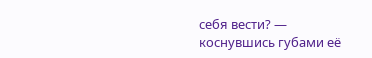себя вести? — коснувшись губами её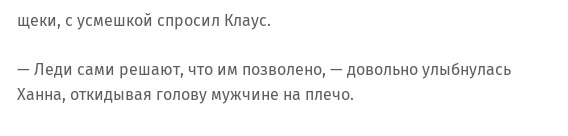щеки, с усмешкой спросил Клаус.

— Леди сами решают, что им позволено, — довольно улыбнулась Ханна, откидывая голову мужчине на плечо.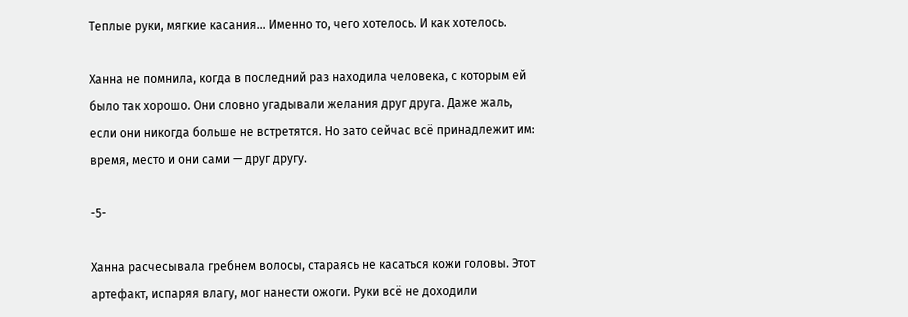Теплые руки, мягкие касания… Именно то, чего хотелось. И как хотелось.

Ханна не помнила, когда в последний раз находила человека, с которым ей было так хорошо. Они словно угадывали желания друг друга. Даже жаль, если они никогда больше не встретятся. Но зато сейчас всё принадлежит им: время, место и они сами — друг другу.

-5-

Ханна расчесывала гребнем волосы, стараясь не касаться кожи головы. Этот артефакт, испаряя влагу, мог нанести ожоги. Руки всё не доходили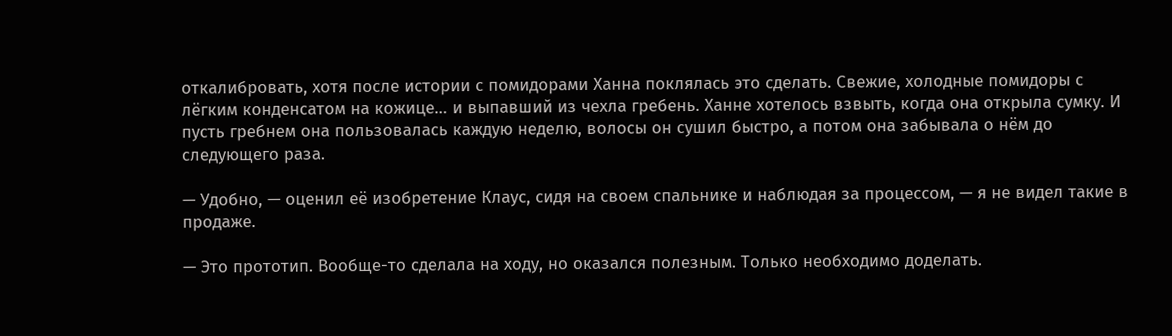откалибровать, хотя после истории с помидорами Ханна поклялась это сделать. Свежие, холодные помидоры с лёгким конденсатом на кожице… и выпавший из чехла гребень. Ханне хотелось взвыть, когда она открыла сумку. И пусть гребнем она пользовалась каждую неделю, волосы он сушил быстро, а потом она забывала о нём до следующего раза.

— Удобно, — оценил её изобретение Клаус, сидя на своем спальнике и наблюдая за процессом, — я не видел такие в продаже.

— Это прототип. Вообще-то сделала на ходу, но оказался полезным. Только необходимо доделать.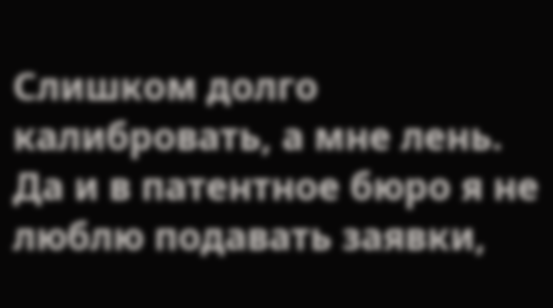Слишком долго калибровать, а мне лень. Да и в патентное бюро я не люблю подавать заявки,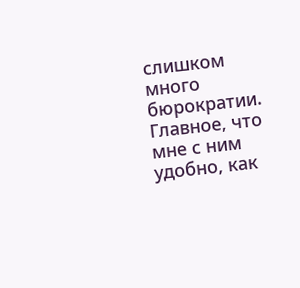слишком много бюрократии. Главное, что мне с ним удобно, как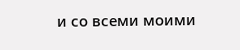и со всеми моими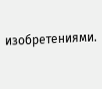изобретениями.